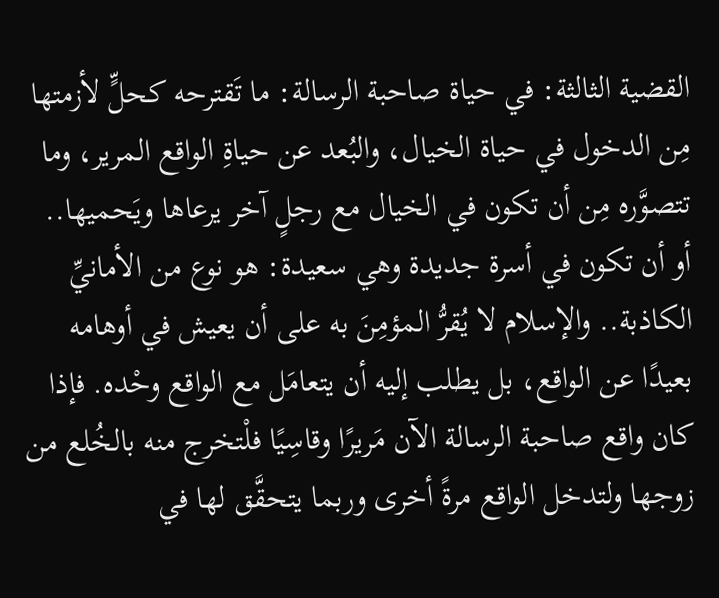القضية الثالثة: في حياة صاحبة الرسالة: ما تَقترحه كحلٍّ لأزمتها مِن الدخول في حياة الخيال، والبُعد عن حياةِ الواقع المرير، وما تتصوَّره مِن أن تكون في الخيال مع رجلٍ آخر يرعاها ويَحميها.. أو أن تكون في أسرة جديدة وهي سعيدة: هو نوع من الأمانيِّ الكاذبة.. والإسلام لا يُقرُّ المؤمِنَ به على أن يعيش في أوهامه بعيدًا عن الواقع، بل يطلب إليه أن يتعامَل مع الواقع وحْده. فإذا كان واقع صاحبة الرسالة الآن مَريرًا وقاسِيًا فلْتخرج منه بالخُلع من زوجها ولتدخل الواقع مرةً أخرى وربما يتحقَّق لها في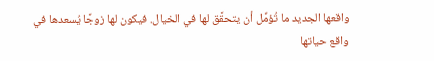واقعها الجديد ما تُؤمِّل أن يتحقَّق لها في الخيال. فيكون لها زوجًا يُسعدها في واقع حياتها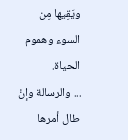ويَقِيها مِن السوء وهموم الحياة.
... والرسالة وإنْ طال أمرها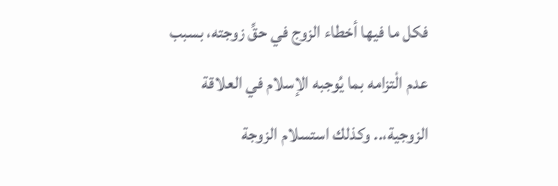فكل ما فيها أخطاء الزوج في حقِّ زوجته، بسبب عدم الْتزامه بما يُوجبه الإسلام في العلاقة الزوجية،.. وكذلك استسلام الزوجة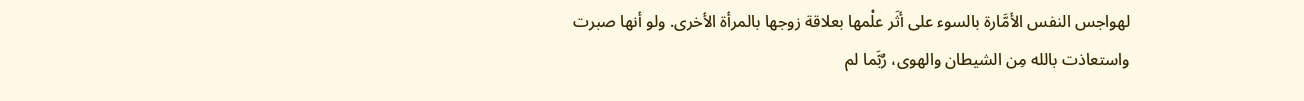لهواجس النفس الأمَّارة بالسوء على أثَر علْمها بعلاقة زوجها بالمرأة الأخرى. ولو أنها صبرت واستعاذت بالله مِن الشيطان والهوى، رُبَّما لم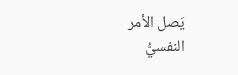يَصل الأمر النفسيُّ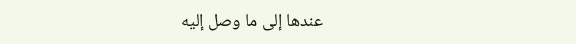عندها إلى ما وصل إليه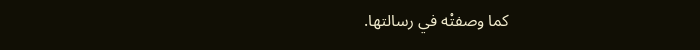كما وصفتْه في رسالتها.